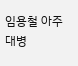임용철 아주대병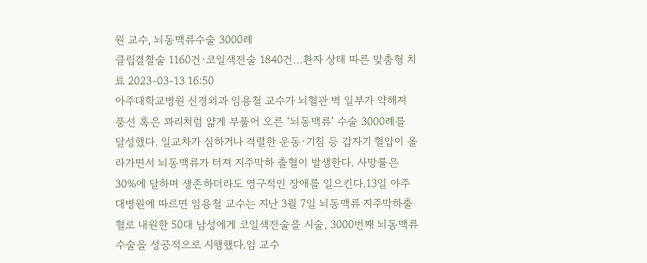원 교수, 뇌동맥류수술 3000례
클립결찰술 1160건·코일색전술 1840건…환자 상태 따른 맞춤형 치료 2023-03-13 16:50
아주대학교병원 신경외과 임용철 교수가 뇌혈관 벽 일부가 약해져 풍선 혹은 꽈리처럼 얇게 부풀어 오른 ‘뇌동맥류’ 수술 3000례를 달성했다. 일교차가 심하거나 격렬한 운동·기침 등 갑자기 혈압이 올라가면서 뇌동맥류가 터져 지주막하 출혈이 발생한다. 사망률은 30%에 달하며 생존하더라도 영구적인 장애를 일으킨다.13일 아주대병원에 따르면 임용철 교수는 지난 3월 7일 뇌동맥류 지주막하출혈로 내원한 50대 남성에게 코일색전술을 시술, 3000번째 뇌동맥류 수술을 성공적으로 시행했다.임 교수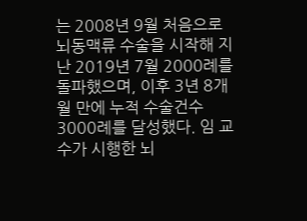는 2008년 9월 처음으로 뇌동맥류 수술을 시작해 지난 2019년 7월 2000례를 돌파했으며, 이후 3년 8개월 만에 누적 수술건수 3000례를 달성했다. 임 교수가 시행한 뇌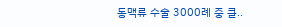동맥류 수술 3000례 중 클..